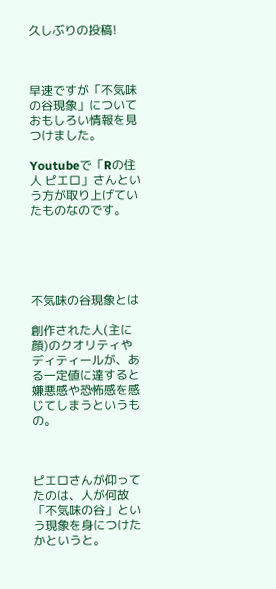久しぶりの投稿!



早速ですが「不気味の谷現象」についておもしろい情報を見つけました。

Youtubeで「Rの住人 ピエロ」さんという方が取り上げていたものなのです。





不気味の谷現象とは

創作された人(主に顔)のクオリティやディティールが、ある一定値に達すると嫌悪感や恐怖感を感じてしまうというもの。



ピエロさんが仰ってたのは、人が何故「不気味の谷」という現象を身につけたかというと。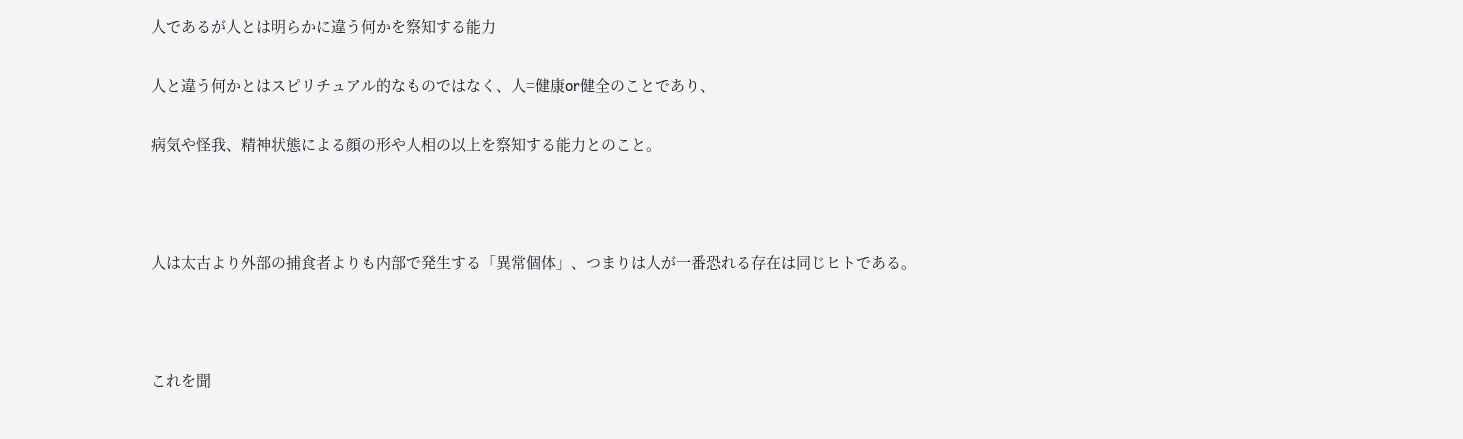人であるが人とは明らかに違う何かを察知する能力

人と違う何かとはスピリチュアル的なものではなく、人=健康or健全のことであり、

病気や怪我、精神状態による顔の形や人相の以上を察知する能力とのこと。



人は太古より外部の捕食者よりも内部で発生する「異常個体」、つまりは人が一番恐れる存在は同じヒトである。



これを聞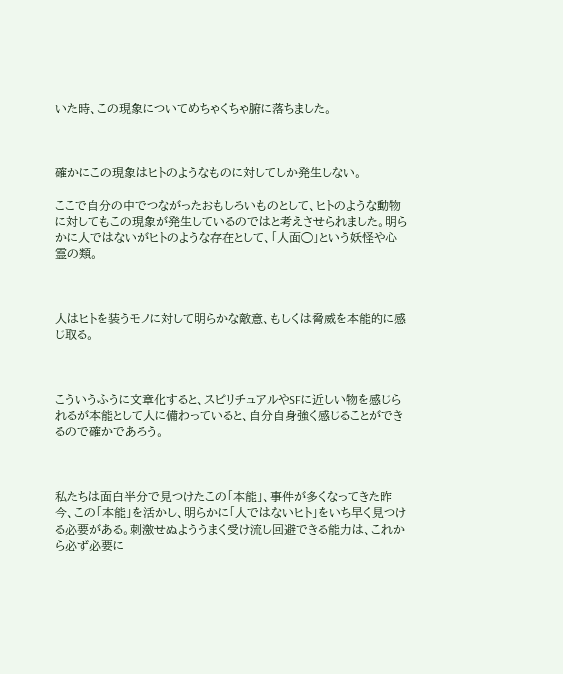いた時、この現象についてめちゃくちゃ腑に落ちました。



確かにこの現象はヒトのようなものに対してしか発生しない。

ここで自分の中でつながったおもしろいものとして、ヒトのような動物に対してもこの現象が発生しているのではと考えさせられました。明らかに人ではないがヒトのような存在として、「人面◯」という妖怪や心霊の類。



人はヒトを装うモノに対して明らかな敵意、もしくは脅威を本能的に感じ取る。



こういうふうに文章化すると、スピリチュアルやSFに近しい物を感じられるが本能として人に備わっていると、自分自身強く感じることができるので確かであろう。



私たちは面白半分で見つけたこの「本能」、事件が多くなってきた昨今、この「本能」を活かし、明らかに「人ではないヒト」をいち早く見つける必要がある。刺激せぬよううまく受け流し回避できる能力は、これから必ず必要に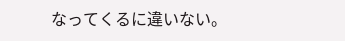なってくるに違いない。